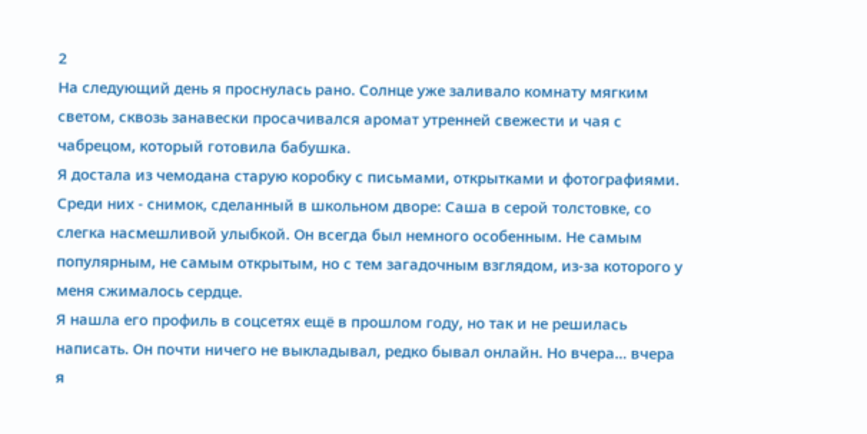2
На следующий день я проснулась рано. Солнце уже заливало комнату мягким светом, сквозь занавески просачивался аромат утренней свежести и чая с чабрецом, который готовила бабушка.
Я достала из чемодана старую коробку с письмами, открытками и фотографиями. Среди них - снимок, сделанный в школьном дворе: Саша в серой толстовке, со слегка насмешливой улыбкой. Он всегда был немного особенным. Не самым популярным, не самым открытым, но с тем загадочным взглядом, из-за которого у меня сжималось сердце.
Я нашла его профиль в соцсетях ещё в прошлом году, но так и не решилась написать. Он почти ничего не выкладывал, редко бывал онлайн. Но вчера... вчера я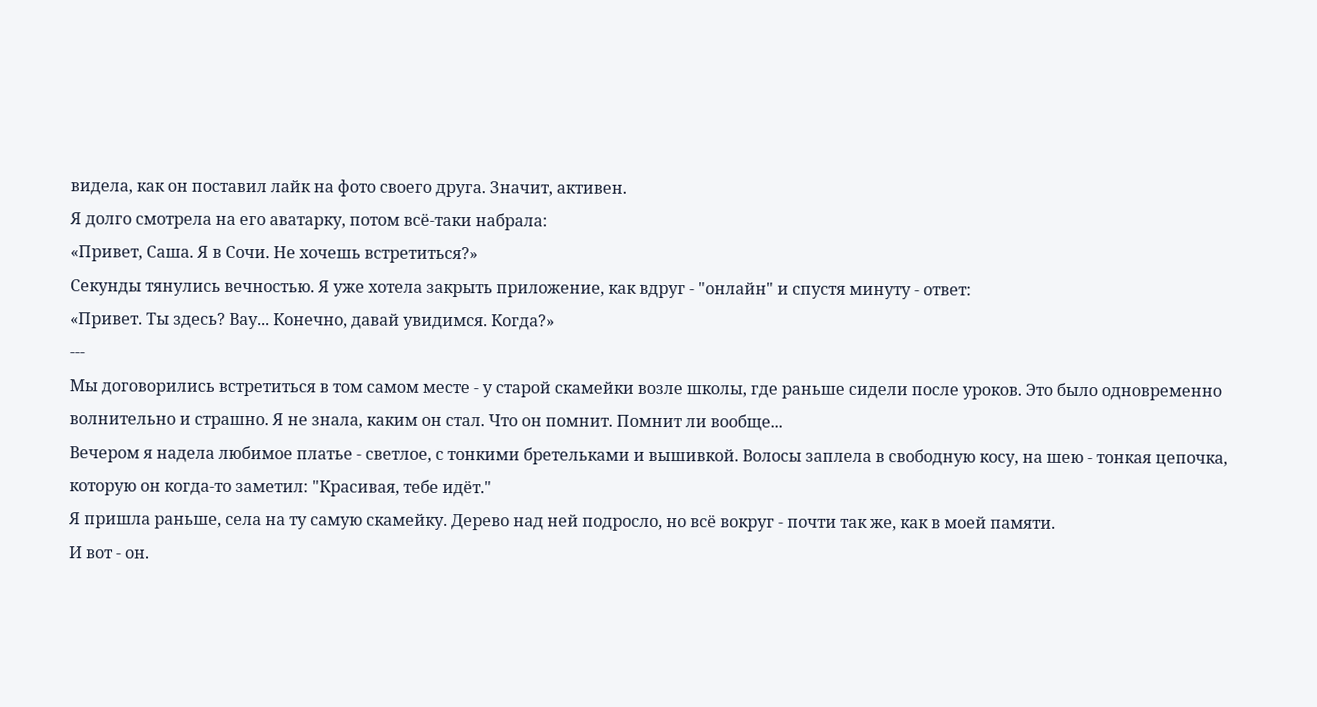видела, как он поставил лайк на фото своего друга. Значит, активен.
Я долго смотрела на его аватарку, потом всё-таки набрала:
«Привет, Саша. Я в Сочи. Не хочешь встретиться?»
Секунды тянулись вечностью. Я уже хотела закрыть приложение, как вдруг - "онлайн" и спустя минуту - ответ:
«Привет. Ты здесь? Вау... Конечно, давай увидимся. Когда?»
---
Мы договорились встретиться в том самом месте - у старой скамейки возле школы, где раньше сидели после уроков. Это было одновременно волнительно и страшно. Я не знала, каким он стал. Что он помнит. Помнит ли вообще...
Вечером я надела любимое платье - светлое, с тонкими бретельками и вышивкой. Волосы заплела в свободную косу, на шею - тонкая цепочка, которую он когда-то заметил: "Красивая, тебе идёт."
Я пришла раньше, села на ту самую скамейку. Дерево над ней подросло, но всё вокруг - почти так же, как в моей памяти.
И вот - он.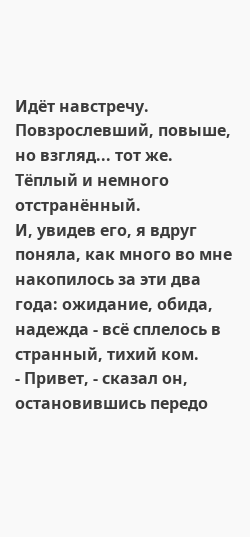Идёт навстречу. Повзрослевший, повыше, но взгляд... тот же. Тёплый и немного отстранённый.
И, увидев его, я вдруг поняла, как много во мне накопилось за эти два года: ожидание, обида, надежда - всё сплелось в странный, тихий ком.
- Привет, - сказал он, остановившись передо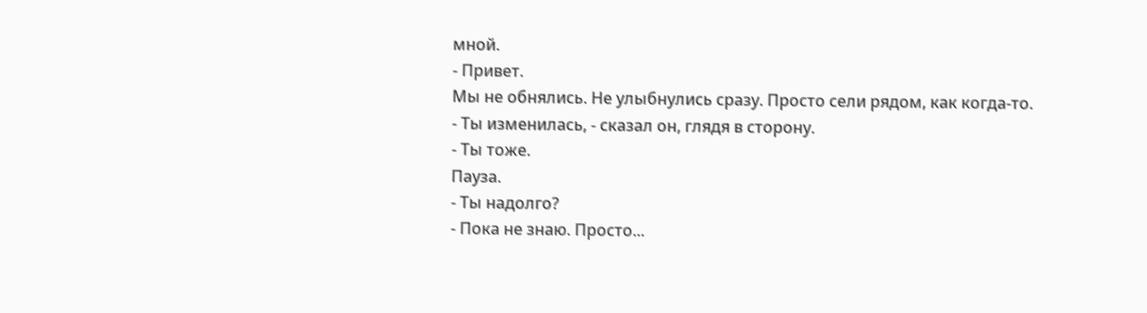мной.
- Привет.
Мы не обнялись. Не улыбнулись сразу. Просто сели рядом, как когда-то.
- Ты изменилась, - сказал он, глядя в сторону.
- Ты тоже.
Пауза.
- Ты надолго?
- Пока не знаю. Просто...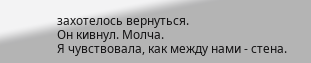захотелось вернуться.
Он кивнул. Молча.
Я чувствовала, как между нами - стена.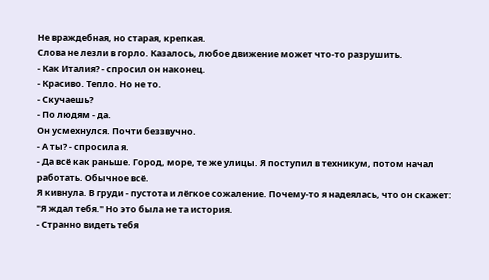Не враждебная, но старая, крепкая.
Слова не лезли в горло. Казалось, любое движение может что-то разрушить.
- Как Италия? - спросил он наконец.
- Красиво. Тепло. Но не то.
- Скучаешь?
- По людям - да.
Он усмехнулся. Почти беззвучно.
- А ты? - спросила я.
- Да всё как раньше. Город, море, те же улицы. Я поступил в техникум, потом начал работать. Обычное всё.
Я кивнула. В груди - пустота и лёгкое сожаление. Почему-то я надеялась, что он скажет: "Я ждал тебя." Но это была не та история.
- Странно видеть тебя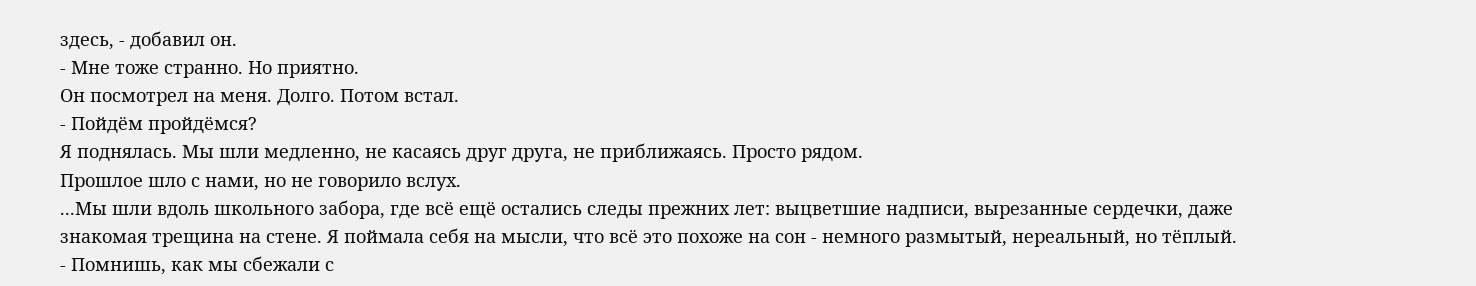здесь, - добавил он.
- Мне тоже странно. Но приятно.
Он посмотрел на меня. Долго. Потом встал.
- Пойдём пройдёмся?
Я поднялась. Мы шли медленно, не касаясь друг друга, не приближаясь. Просто рядом.
Прошлое шло с нами, но не говорило вслух.
...Мы шли вдоль школьного забора, где всё ещё остались следы прежних лет: выцветшие надписи, вырезанные сердечки, даже знакомая трещина на стене. Я поймала себя на мысли, что всё это похоже на сон - немного размытый, нереальный, но тёплый.
- Помнишь, как мы сбежали с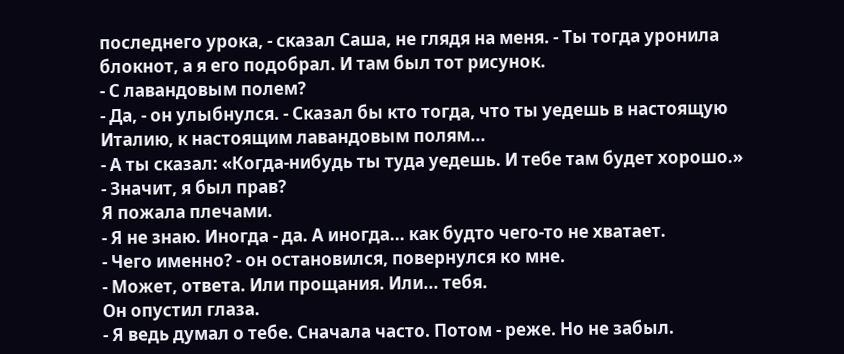последнего урока, - сказал Саша, не глядя на меня. - Ты тогда уронила блокнот, а я его подобрал. И там был тот рисунок.
- С лавандовым полем?
- Да, - он улыбнулся. - Сказал бы кто тогда, что ты уедешь в настоящую Италию, к настоящим лавандовым полям...
- А ты сказал: «Когда-нибудь ты туда уедешь. И тебе там будет хорошо.»
- Значит, я был прав?
Я пожала плечами.
- Я не знаю. Иногда - да. А иногда... как будто чего-то не хватает.
- Чего именно? - он остановился, повернулся ко мне.
- Может, ответа. Или прощания. Или... тебя.
Он опустил глаза.
- Я ведь думал о тебе. Сначала часто. Потом - реже. Но не забыл.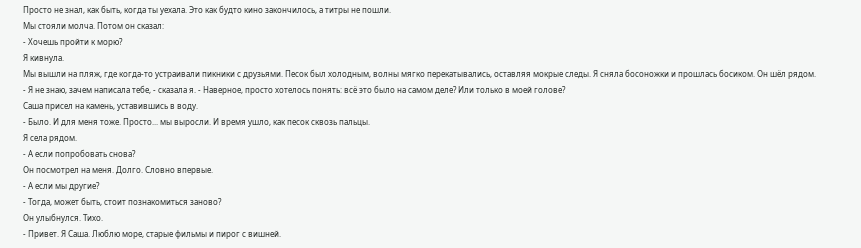Просто не знал, как быть, когда ты уехала. Это как будто кино закончилось, а титры не пошли.
Мы стояли молча. Потом он сказал:
- Хочешь пройти к морю?
Я кивнула.
Мы вышли на пляж, где когда-то устраивали пикники с друзьями. Песок был холодным, волны мягко перекатывались, оставляя мокрые следы. Я сняла босоножки и прошлась босиком. Он шёл рядом.
- Я не знаю, зачем написала тебе, - сказала я. - Наверное, просто хотелось понять: всё это было на самом деле? Или только в моей голове?
Саша присел на камень, уставившись в воду.
- Было. И для меня тоже. Просто... мы выросли. И время ушло, как песок сквозь пальцы.
Я села рядом.
- А если попробовать снова?
Он посмотрел на меня. Долго. Словно впервые.
- А если мы другие?
- Тогда, может быть, стоит познакомиться заново?
Он улыбнулся. Тихо.
- Привет. Я Саша. Люблю море, старые фильмы и пирог с вишней.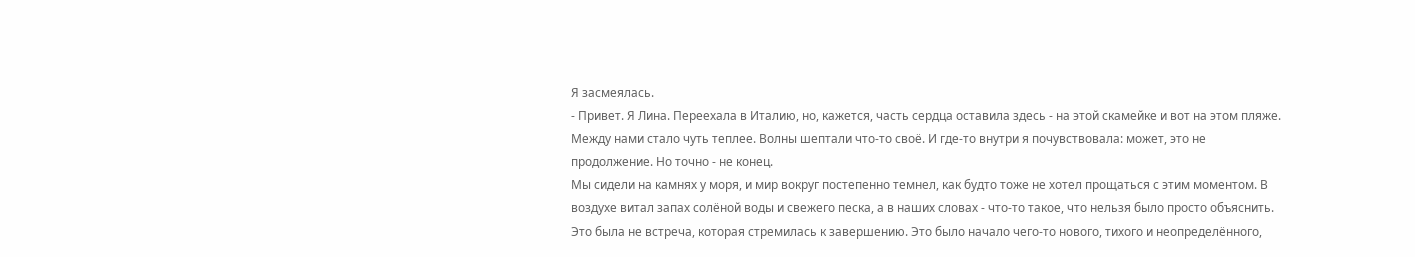Я засмеялась.
- Привет. Я Лина. Переехала в Италию, но, кажется, часть сердца оставила здесь - на этой скамейке и вот на этом пляже.
Между нами стало чуть теплее. Волны шептали что-то своё. И где-то внутри я почувствовала: может, это не продолжение. Но точно - не конец.
Мы сидели на камнях у моря, и мир вокруг постепенно темнел, как будто тоже не хотел прощаться с этим моментом. В воздухе витал запах солёной воды и свежего песка, а в наших словах - что-то такое, что нельзя было просто объяснить. Это была не встреча, которая стремилась к завершению. Это было начало чего-то нового, тихого и неопределённого,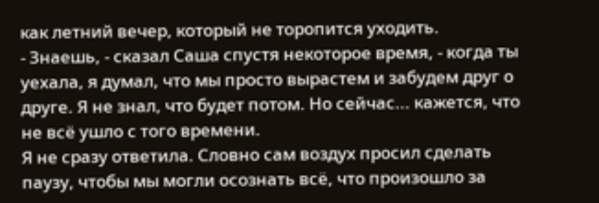как летний вечер, который не торопится уходить.
- Знаешь, - сказал Саша спустя некоторое время, - когда ты уехала, я думал, что мы просто вырастем и забудем друг о друге. Я не знал, что будет потом. Но сейчас... кажется, что не всё ушло с того времени.
Я не сразу ответила. Словно сам воздух просил сделать паузу, чтобы мы могли осознать всё, что произошло за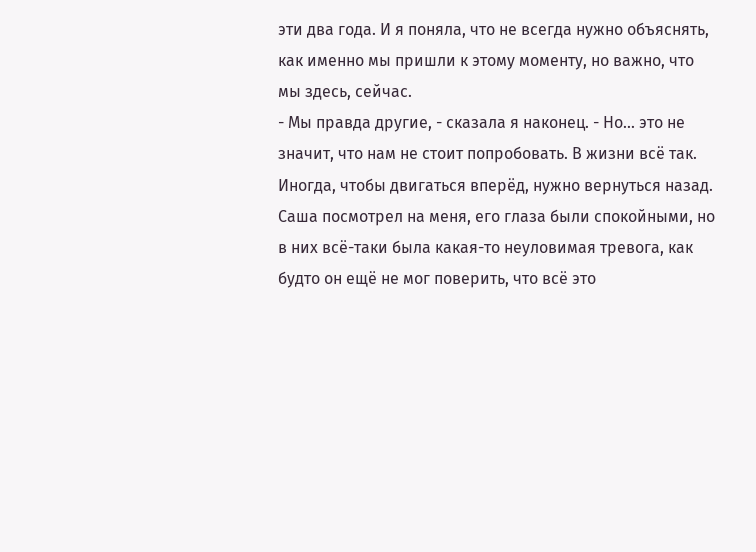эти два года. И я поняла, что не всегда нужно объяснять, как именно мы пришли к этому моменту, но важно, что мы здесь, сейчас.
- Мы правда другие, - сказала я наконец. - Но... это не значит, что нам не стоит попробовать. В жизни всё так. Иногда, чтобы двигаться вперёд, нужно вернуться назад.
Саша посмотрел на меня, его глаза были спокойными, но в них всё-таки была какая-то неуловимая тревога, как будто он ещё не мог поверить, что всё это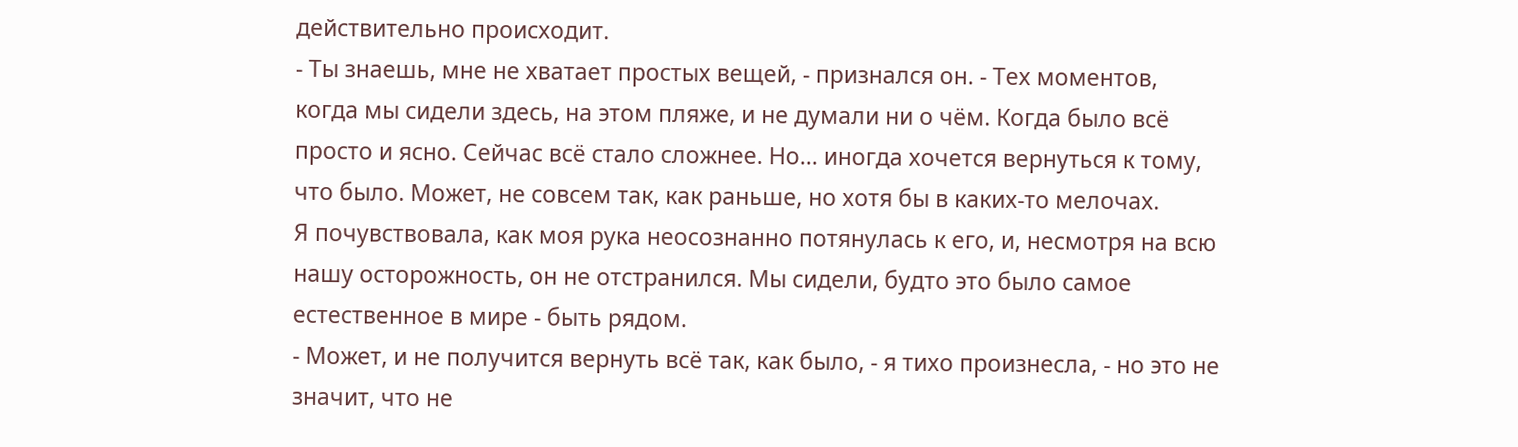действительно происходит.
- Ты знаешь, мне не хватает простых вещей, - признался он. - Тех моментов, когда мы сидели здесь, на этом пляже, и не думали ни о чём. Когда было всё просто и ясно. Сейчас всё стало сложнее. Но... иногда хочется вернуться к тому, что было. Может, не совсем так, как раньше, но хотя бы в каких-то мелочах.
Я почувствовала, как моя рука неосознанно потянулась к его, и, несмотря на всю нашу осторожность, он не отстранился. Мы сидели, будто это было самое естественное в мире - быть рядом.
- Может, и не получится вернуть всё так, как было, - я тихо произнесла, - но это не значит, что не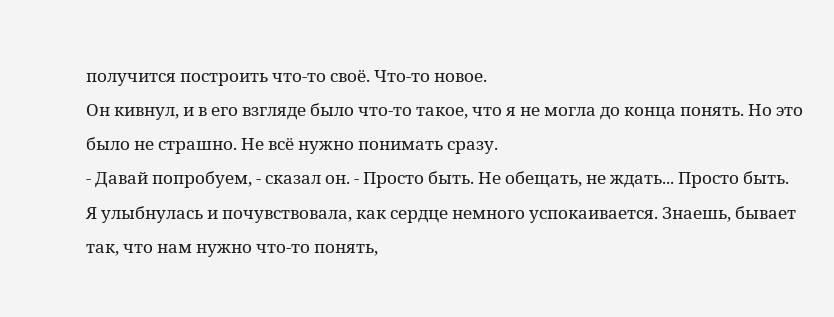получится построить что-то своё. Что-то новое.
Он кивнул, и в его взгляде было что-то такое, что я не могла до конца понять. Но это было не страшно. Не всё нужно понимать сразу.
- Давай попробуем, - сказал он. - Просто быть. Не обещать, не ждать... Просто быть.
Я улыбнулась и почувствовала, как сердце немного успокаивается. Знаешь, бывает так, что нам нужно что-то понять,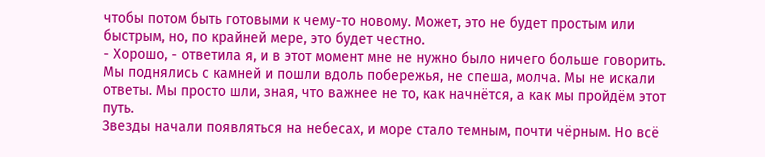чтобы потом быть готовыми к чему-то новому. Может, это не будет простым или быстрым, но, по крайней мере, это будет честно.
- Хорошо, - ответила я, и в этот момент мне не нужно было ничего больше говорить.
Мы поднялись с камней и пошли вдоль побережья, не спеша, молча. Мы не искали ответы. Мы просто шли, зная, что важнее не то, как начнётся, а как мы пройдём этот путь.
Звезды начали появляться на небесах, и море стало темным, почти чёрным. Но всё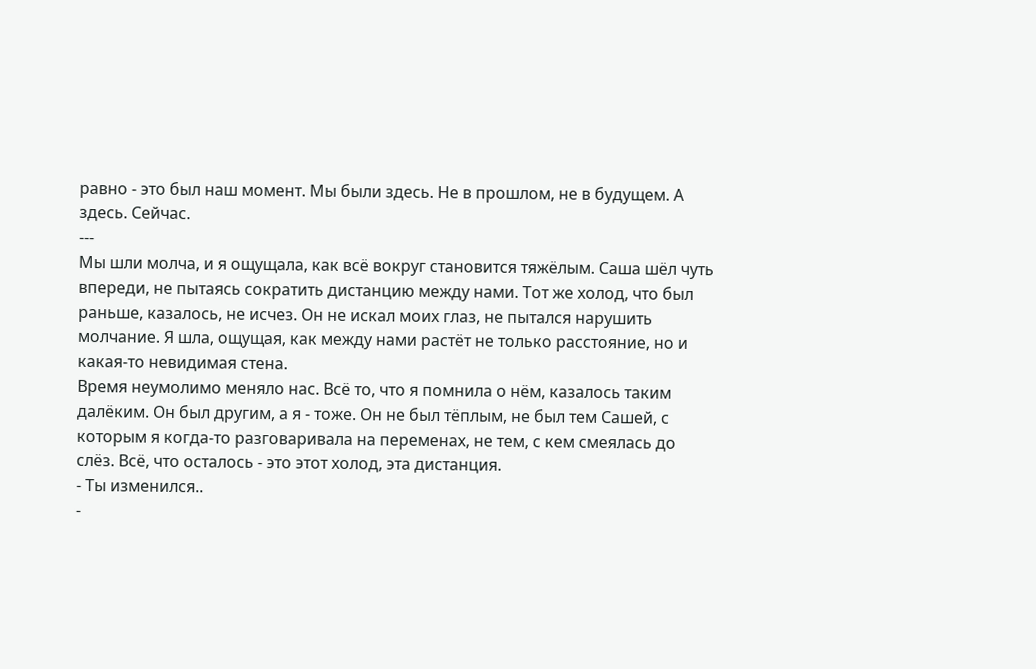равно - это был наш момент. Мы были здесь. Не в прошлом, не в будущем. А здесь. Сейчас.
---
Мы шли молча, и я ощущала, как всё вокруг становится тяжёлым. Саша шёл чуть впереди, не пытаясь сократить дистанцию между нами. Тот же холод, что был раньше, казалось, не исчез. Он не искал моих глаз, не пытался нарушить молчание. Я шла, ощущая, как между нами растёт не только расстояние, но и какая-то невидимая стена.
Время неумолимо меняло нас. Всё то, что я помнила о нём, казалось таким далёким. Он был другим, а я - тоже. Он не был тёплым, не был тем Сашей, с которым я когда-то разговаривала на переменах, не тем, с кем смеялась до слёз. Всё, что осталось - это этот холод, эта дистанция.
- Ты изменился..
-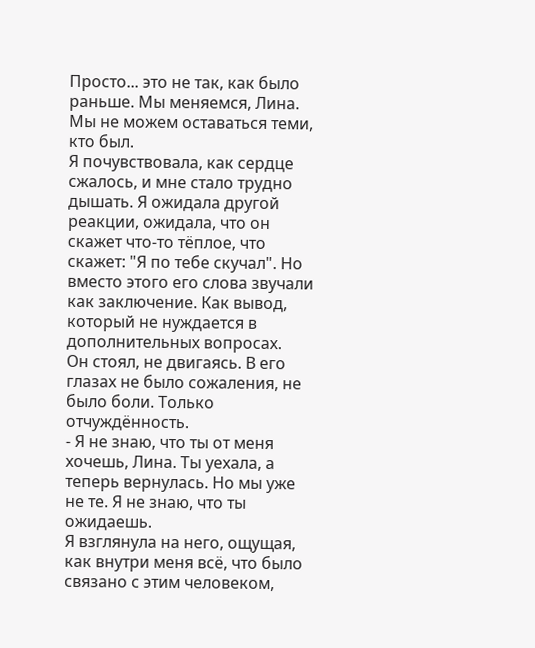Просто... это не так, как было раньше. Мы меняемся, Лина. Мы не можем оставаться теми, кто был.
Я почувствовала, как сердце сжалось, и мне стало трудно дышать. Я ожидала другой реакции, ожидала, что он скажет что-то тёплое, что скажет: "Я по тебе скучал". Но вместо этого его слова звучали как заключение. Как вывод, который не нуждается в дополнительных вопросах.
Он стоял, не двигаясь. В его глазах не было сожаления, не было боли. Только отчуждённость.
- Я не знаю, что ты от меня хочешь, Лина. Ты уехала, а теперь вернулась. Но мы уже не те. Я не знаю, что ты ожидаешь.
Я взглянула на него, ощущая, как внутри меня всё, что было связано с этим человеком,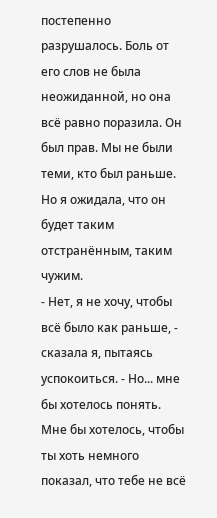постепенно разрушалось. Боль от его слов не была неожиданной, но она всё равно поразила. Он был прав. Мы не были теми, кто был раньше. Но я ожидала, что он будет таким отстранённым, таким чужим.
- Нет, я не хочу, чтобы всё было как раньше, - сказала я, пытаясь успокоиться. - Но... мне бы хотелось понять. Мне бы хотелось, чтобы ты хоть немного показал, что тебе не всё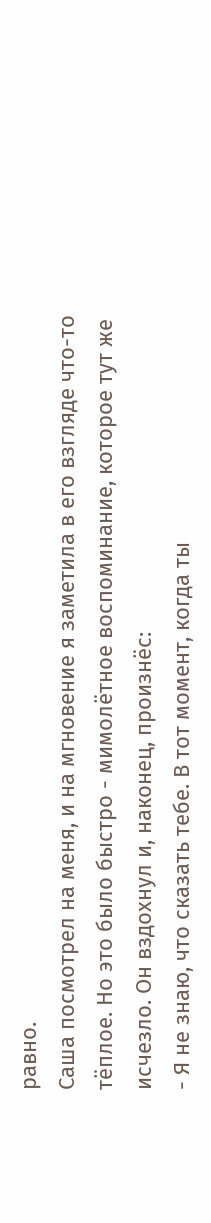равно.
Саша посмотрел на меня, и на мгновение я заметила в его взгляде что-то тёплое. Но это было быстро - мимолётное воспоминание, которое тут же исчезло. Он вздохнул и, наконец, произнёс:
- Я не знаю, что сказать тебе. В тот момент, когда ты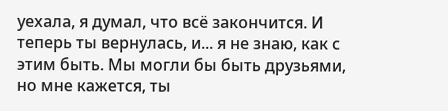уехала, я думал, что всё закончится. И теперь ты вернулась, и... я не знаю, как с этим быть. Мы могли бы быть друзьями, но мне кажется, ты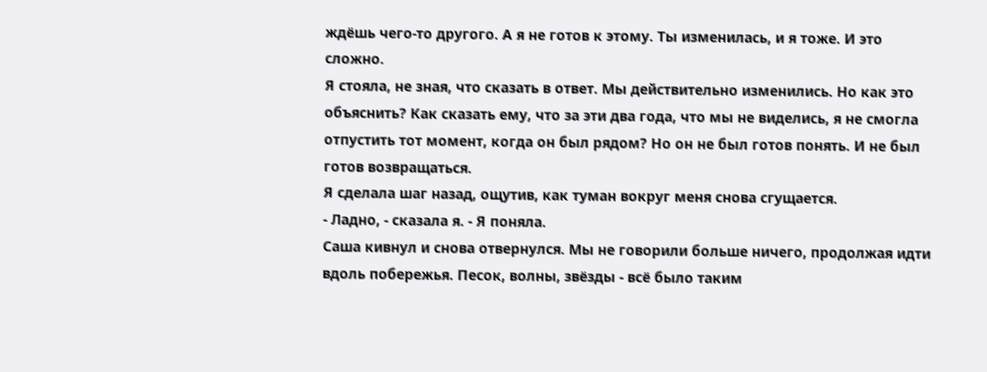ждёшь чего-то другого. А я не готов к этому. Ты изменилась, и я тоже. И это сложно.
Я стояла, не зная, что сказать в ответ. Мы действительно изменились. Но как это объяснить? Как сказать ему, что за эти два года, что мы не виделись, я не смогла отпустить тот момент, когда он был рядом? Но он не был готов понять. И не был готов возвращаться.
Я сделала шаг назад, ощутив, как туман вокруг меня снова сгущается.
- Ладно, - сказала я. - Я поняла.
Саша кивнул и снова отвернулся. Мы не говорили больше ничего, продолжая идти вдоль побережья. Песок, волны, звёзды - всё было таким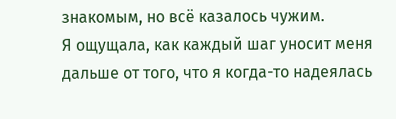знакомым, но всё казалось чужим.
Я ощущала, как каждый шаг уносит меня дальше от того, что я когда-то надеялась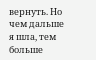вернуть. Но чем дальше я шла, тем больше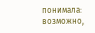понимала: возможно,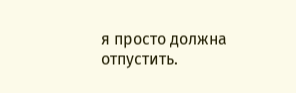я просто должна отпустить.